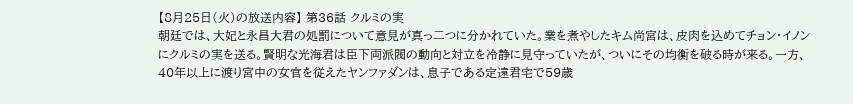【8月25日(火)の放送内容】 第36話 クルミの実
朝廷では、大妃と永昌大君の処罰について意見が真っ二つに分かれていた。業を煮やしたキム尚宮は、皮肉を込めてチョン・イノンにクルミの実を送る。賢明な光海君は臣下両派閥の動向と対立を冷静に見守っていたが、ついにその均衡を破る時が来る。一方、40年以上に渡り宮中の女官を従えたヤンファダンは、息子である定遠君宅で59歳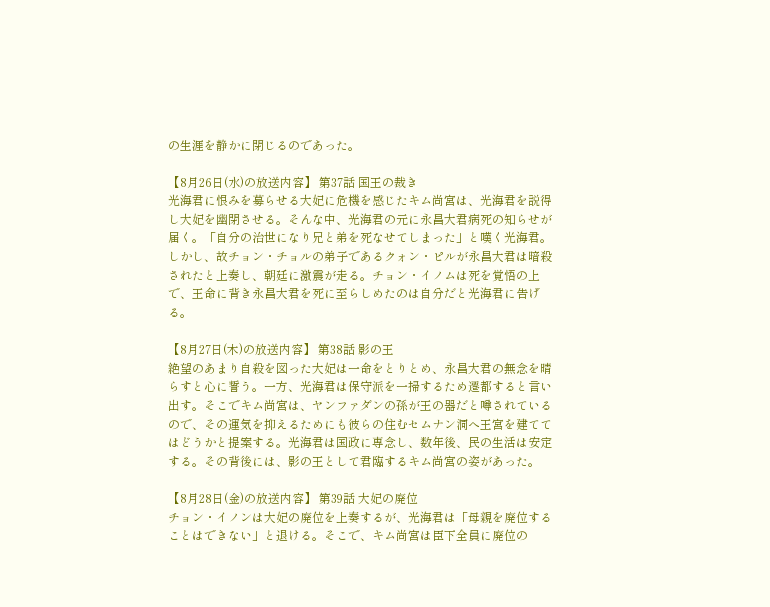の生涯を静かに閉じるのであった。

【8月26日(水)の放送内容】 第37話 国王の裁き
光海君に恨みを募らせる大妃に危機を感じたキム尚宮は、光海君を説得し大妃を幽閉させる。そんな中、光海君の元に永昌大君病死の知らせが届く。「自分の治世になり兄と弟を死なせてしまった」と嘆く光海君。しかし、故チョン・チョルの弟子であるクォン・ピルが永昌大君は暗殺されたと上奏し、朝廷に激震が走る。チョン・イノムは死を覚悟の上で、王命に背き永昌大君を死に至らしめたのは自分だと光海君に告げる。

【8月27日(木)の放送内容】 第38話 影の王
絶望のあまり自殺を図った大妃は一命をとりとめ、永昌大君の無念を晴らすと心に誓う。一方、光海君は保守派を一掃するため遷都すると言い出す。そこでキム尚宮は、ヤンファダンの孫が王の器だと噂されているので、その運気を抑えるためにも彼らの住むセムナン洞へ王宮を建ててはどうかと提案する。光海君は国政に専念し、数年後、民の生活は安定する。その背後には、影の王として君臨するキム尚宮の姿があった。

【8月28日(金)の放送内容】 第39話 大妃の廃位
チョン・イノンは大妃の廃位を上奏するが、光海君は「母親を廃位することはできない」と退ける。そこで、キム尚宮は臣下全員に廃位の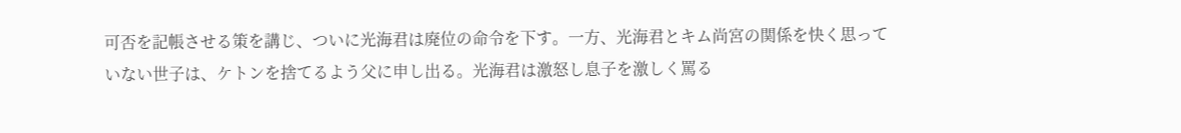可否を記帳させる策を講じ、ついに光海君は廃位の命令を下す。一方、光海君とキム尚宮の関係を快く思っていない世子は、ケトンを捨てるよう父に申し出る。光海君は激怒し息子を激しく罵る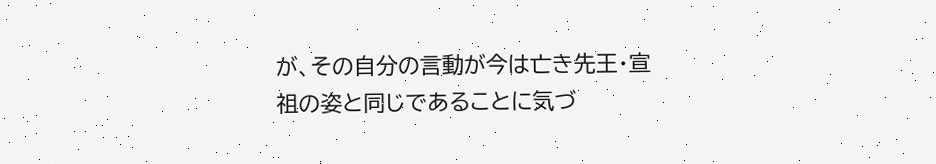が、その自分の言動が今は亡き先王・宣祖の姿と同じであることに気づ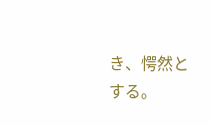き、愕然とする。